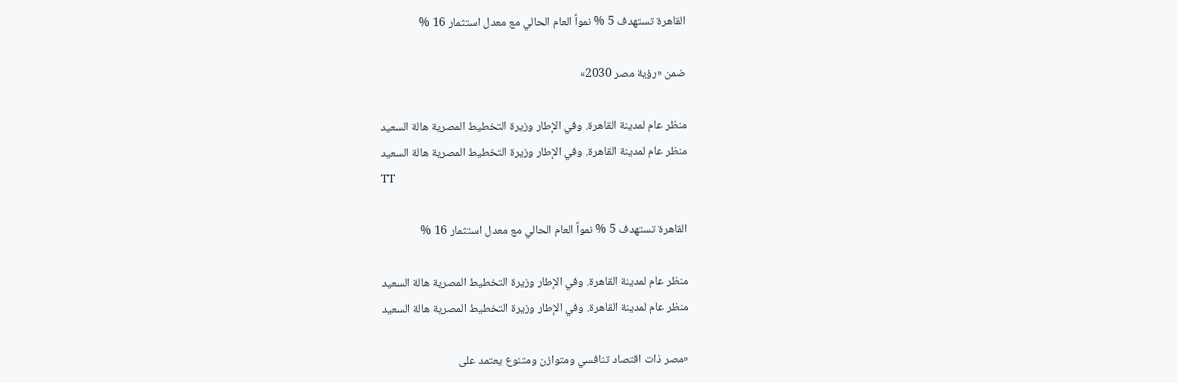القاهرة تستهدف 5 % نمواً العام الحالي مع معدل استثمار 16 %

ضمن «رؤية مصر 2030»

منظر عام لمدينة القاهرة. وفي الإطار وزيرة التخطيط المصرية هالة السعيد
منظر عام لمدينة القاهرة. وفي الإطار وزيرة التخطيط المصرية هالة السعيد
TT

القاهرة تستهدف 5 % نمواً العام الحالي مع معدل استثمار 16 %

منظر عام لمدينة القاهرة. وفي الإطار وزيرة التخطيط المصرية هالة السعيد
منظر عام لمدينة القاهرة. وفي الإطار وزيرة التخطيط المصرية هالة السعيد

«مصر ذات اقتصاد تنافسي ومتوازن ومتنوع يعتمد على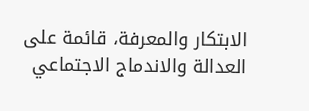الابتكار والمعرفة، قائمة على العدالة والاندماج الاجتماعي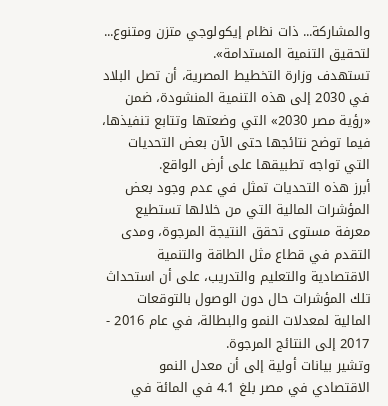والمشاركة... ذات نظام إيكولوجي متزن ومتنوع... لتحقيق التنمية المستدامة».
تستهدف وزارة التخطيط المصرية، أن تصل البلاد في 2030 إلى هذه التنمية المنشودة، ضمن «رؤية مصر 2030» التي وضعتها وتتابع تنفيذها، فيما توضح نتائجها حتى الآن بعض التحديات التي تواجه تطبيقها على أرض الواقع.
أبرز هذه التحديات تمثل في عدم وجود بعض المؤشرات المالية التي من خلالها تستطيع معرفة مستوى تحقق النتيجة المرجوة، ومدى التقدم في قطاع مثل الطاقة والتنمية الاقتصادية والتعليم والتدريب، على أن استحداث تلك المؤشرات حال دون الوصول بالتوقعات المالية لمعدلات النمو والبطالة، في عام 2016 - 2017 إلى النتائج المرجوة.
وتشير بيانات أولية إلى أن معدل النمو الاقتصادي في مصر بلغ 4.1 في المائة في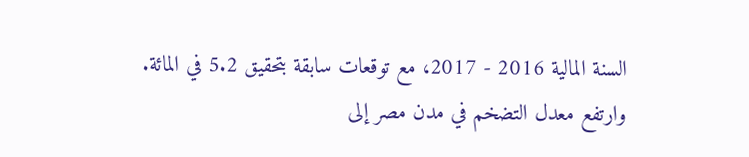السنة المالية 2016 - 2017، مع توقعات سابقة بتحقيق 5.2 في المائة.
وارتفع معدل التضخم في مدن مصر إلى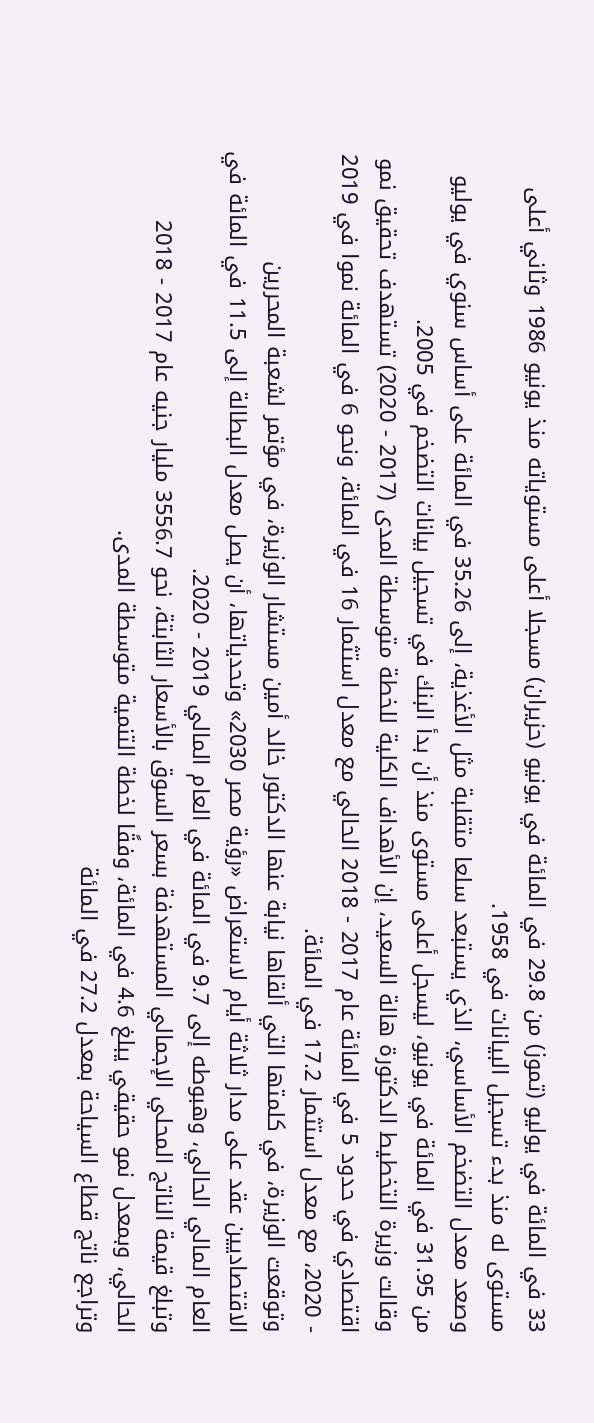33 في المائة في يوليو (تموز) من 29.8 في المائة في يونيو (حزيران) مسجلا أعلى مستوياته منذ يونيو 1986 وثاني أعلى مستوى له منذ بدء تسجيل البيانات في 1958.
وصعد معدل التضخم الأساسي، الذي يستبعد سلعا متقلبة مثل الأغذية، إلى 35.26 في المائة على أساس سنوي في يوليو من 31.95 في المائة في يونيو، ليسجل أعلى مستوى منذ أن بدأ البنك في تسجيل بيانات التضخم في 2005.
وقالت وزيرة التخطيط الدكتورة هالة السعيد، إن الأهداف الكلية للخطة متوسطة المدى (2017 - 2020) تستهدف تحقيق نمو اقتصادي في حدود 5 في المائة عام 2017 - 2018 الحالي مع معدل استثمار 16 في المائة، ونحو 6 في المائة نموا في 2019 - 2020، مع معدل استثمار 17.2 في المائة.
وتوقعت الوزيرة، في كلمتها التي ألقاها نيابة عنها الدكتور خالد أمين مستشار الوزيرة، في مؤتمر لشعبة المحررين الاقتصاديين عقد على مدار ثلاثة أيام لاستعراض «رؤية مصر 2030» وتحدياتها، أن يصل معدل البطالة إلى 11.5 في المائة في العام المالي الحالي، وهبوطه إلى 9.7 في المائة في العام المالي 2019 - 2020.
وتبلغ قيمة الناتج المحلي الإجمالي المستهدفة بسعر السوق بالأسعار الثابتة، نحو 3556.7 مليار جنيه عام 2017 - 2018 الحالي، وبمعدل نمو حقيقي يبلغ 4.6 في المائة، وفقًا لخطة التنمية متوسطة المدى.
وتراجع ناتج قطاع السياحة بمعدل 27.2 في المائة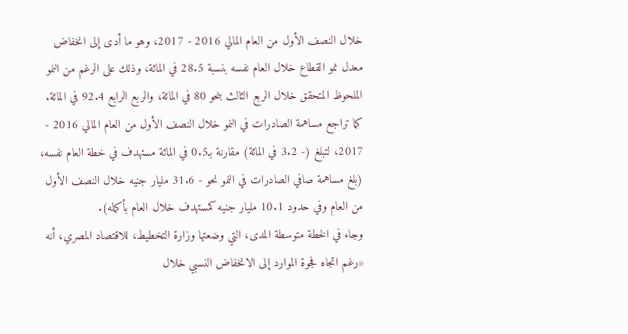خلال النصف الأول من العام المالي 2016 - 2017، وهو ما أدى إلى انخفاض معدل نمو القطاع خلال العام نفسه بنسبة 28.5 في المائة، وذلك على الرغم من النمو الملحوظ المتحقق خلال الربع الثالث بنحو 80 في المائة، والربع الرابع 92.4 في المائة.
كما تراجع مساهمة الصادرات في النمو خلال النصف الأول من العام المالي 2016 - 2017، لتبلغ (- 3.2 في المائة) مقارنة بـ0.5 في المائة مستهدف في خطة العام نفسه، (بلغ مساهمة صافي الصادرات في النمو نحو - 31.6 مليار جنيه خلال النصف الأول من العام وفي حدود 10.1 مليار جنيه كمستهدف خلال العام بأكمله).
وجاء في الخطة متوسطة المدى، التي وضعتها وزارة التخطيط، للاقتصاد المصري، أنه «رغم اتجاه فجوة الموارد إلى الانخفاض النسبي خلال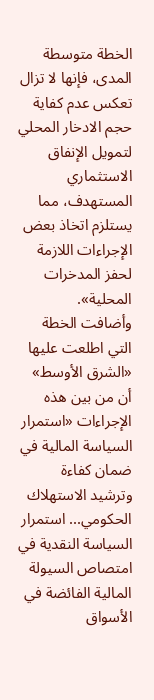الخطة متوسطة المدى، فإنها لا تزال تعكس عدم كفاية حجم الادخار المحلي لتمويل الإنفاق الاستثماري المستهدف، مما يستلزم اتخاذ بعض الإجراءات اللازمة لحفز المدخرات المحلية».
وأضافت الخطة التي اطلعت عليها «الشرق الأوسط» أن من بين هذه الإجراءات «استمرار السياسة المالية في ضمان كفاءة وترشيد الاستهلاك الحكومي... استمرار السياسة النقدية في امتصاص السيولة المالية الفائضة في الأسواق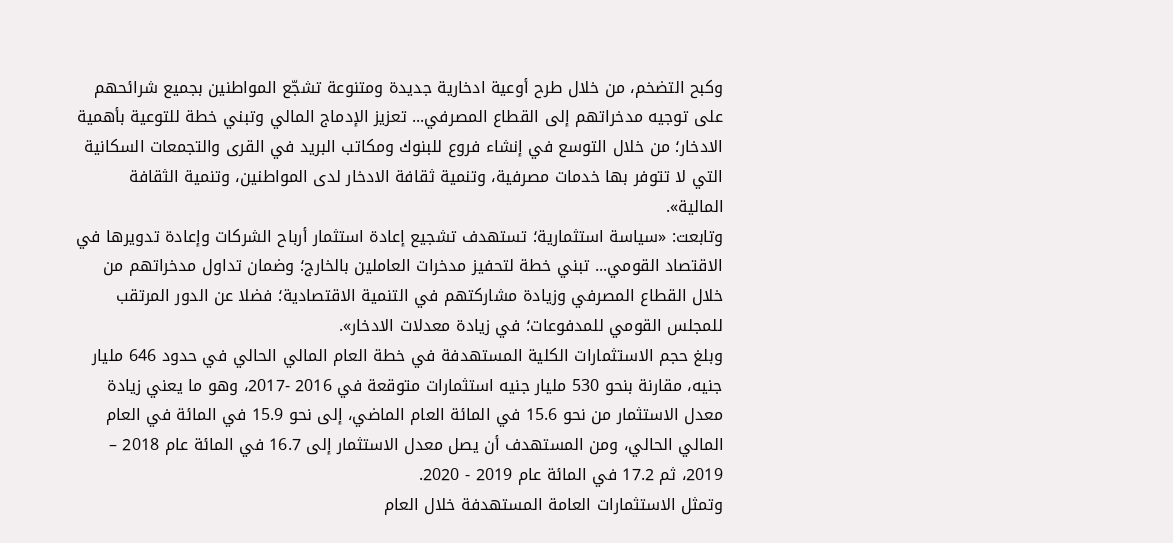وكبح التضخم، من خلال طرح أوعية ادخارية جديدة ومتنوعة تشجّع المواطنين بجميع شرائحهم على توجيه مدخراتهم إلى القطاع المصرفي... تعزيز الإدماج المالي وتبني خطة للتوعية بأهمية الادخار؛ من خلال التوسع في إنشاء فروع للبنوك ومكاتب البريد في القرى والتجمعات السكانية التي لا تتوفر بها خدمات مصرفية، وتنمية ثقافة الادخار لدى المواطنين، وتنمية الثقافة المالية».
وتابعت: «سياسة استثمارية؛ تستهدف تشجيع إعادة استثمار أرباح الشركات وإعادة تدويرها في الاقتصاد القومي... تبني خطة لتحفيز مدخرات العاملين بالخارج؛ وضمان تداول مدخراتهم من خلال القطاع المصرفي وزيادة مشاركتهم في التنمية الاقتصادية؛ فضلا عن الدور المرتقب للمجلس القومي للمدفوعات؛ في زيادة معدلات الادخار».
وبلغ حجم الاستثمارات الكلية المستهدفة في خطة العام المالي الحالي في حدود 646 مليار جنيه، مقارنة بنحو 530 مليار جنيه استثمارات متوقعة في 2016 -2017، وهو ما يعني زيادة معدل الاستثمار من نحو 15.6 في المائة العام الماضي، إلى نحو 15.9 في المائة في العام المالي الحالي، ومن المستهدف أن يصل معدل الاستثمار إلى 16.7 في المائة عام 2018 – 2019، ثم 17.2 في المائة عام 2019 - 2020.
وتمثل الاستثمارات العامة المستهدفة خلال العام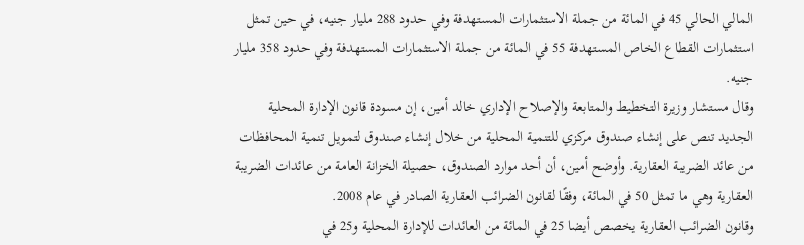المالي الحالي 45 في المائة من جملة الاستثمارات المستهدفة وفي حدود 288 مليار جنيه، في حين تمثل استثمارات القطاع الخاص المستهدفة 55 في المائة من جملة الاستثمارات المستهدفة وفي حدود 358 مليار جنيه.
وقال مستشار وزيرة التخطيط والمتابعة والإصلاح الإداري خالد أمين، إن مسودة قانون الإدارة المحلية الجديد تنص على إنشاء صندوق مركزي للتنمية المحلية من خلال إنشاء صندوق لتمويل تنمية المحافظات من عائد الضريبة العقارية. وأوضح أمين، أن أحد موارد الصندوق، حصيلة الخزانة العامة من عائدات الضريبة العقارية وهي ما تمثل 50 في المائة، وفقًا لقانون الضرائب العقارية الصادر في عام 2008.
وقانون الضرائب العقارية يخصص أيضا 25 في المائة من العائدات للإدارة المحلية و25 في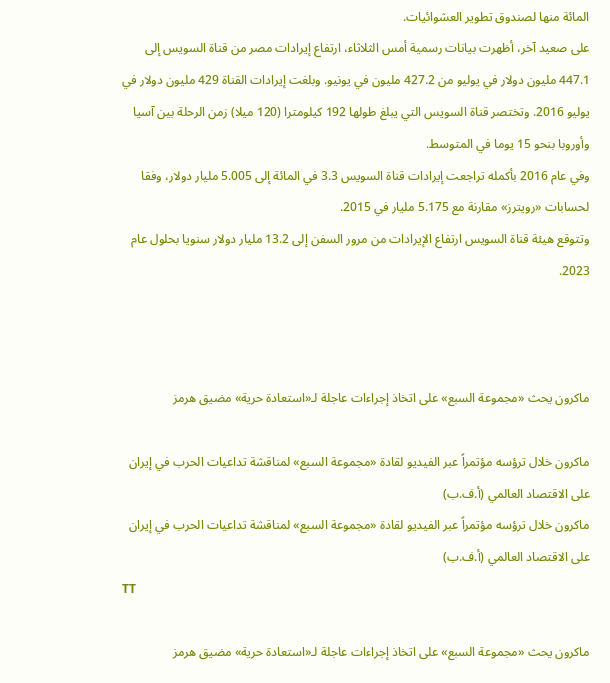المائة منها لصندوق تطوير العشوائيات.
على صعيد آخر، أظهرت بيانات رسمية أمس الثلاثاء، ارتفاع إيرادات مصر من قناة السويس إلى 447.1 مليون دولار في يوليو من 427.2 مليون في يونيو. وبلغت إيرادات القناة 429 مليون دولار في يوليو 2016. وتختصر قناة السويس التي يبلغ طولها 192 كيلومترا (120 ميلا) زمن الرحلة بين آسيا وأوروبا بنحو 15 يوما في المتوسط.
وفي عام 2016 بأكمله تراجعت إيرادات قناة السويس 3.3 في المائة إلى 5.005 مليار دولار، وفقا لحسابات «رويترز» مقارنة مع 5.175 مليار في 2015.
وتتوقع هيئة قناة السويس ارتفاع الإيرادات من مرور السفن إلى 13.2 مليار دولار سنويا بحلول عام 2023.



ماكرون يحث «مجموعة السبع» على اتخاذ إجراءات عاجلة لـ«استعادة حرية» مضيق هرمز

ماكرون خلال ترؤسه مؤتمراً عبر الفيديو لقادة «مجموعة السبع» لمناقشة تداعيات الحرب في إيران على الاقتصاد العالمي (أ.ف.ب)
ماكرون خلال ترؤسه مؤتمراً عبر الفيديو لقادة «مجموعة السبع» لمناقشة تداعيات الحرب في إيران على الاقتصاد العالمي (أ.ف.ب)
TT

ماكرون يحث «مجموعة السبع» على اتخاذ إجراءات عاجلة لـ«استعادة حرية» مضيق هرمز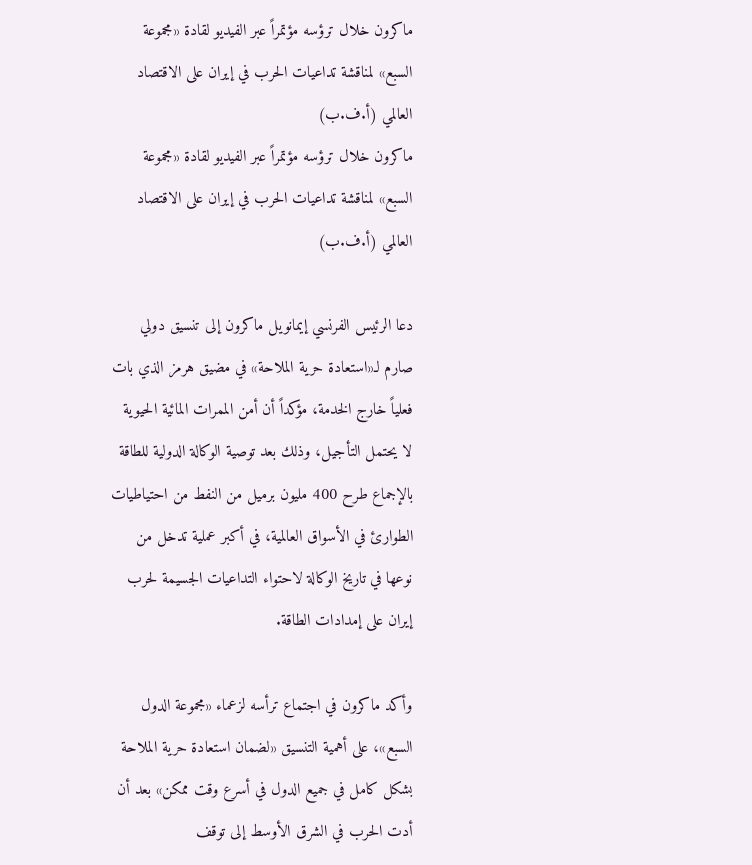ماكرون خلال ترؤسه مؤتمراً عبر الفيديو لقادة «مجموعة السبع» لمناقشة تداعيات الحرب في إيران على الاقتصاد العالمي (أ.ف.ب)
ماكرون خلال ترؤسه مؤتمراً عبر الفيديو لقادة «مجموعة السبع» لمناقشة تداعيات الحرب في إيران على الاقتصاد العالمي (أ.ف.ب)

دعا الرئيس الفرنسي إيمانويل ماكرون إلى تنسيق دولي صارم لـ«استعادة حرية الملاحة» في مضيق هرمز الذي بات فعلياً خارج الخدمة، مؤكداً أن أمن الممرات المائية الحيوية لا يحتمل التأجيل، وذلك بعد توصية الوكالة الدولية للطاقة بالإجماع طرح 400 مليون برميل من النفط من احتياطيات الطوارئ في الأسواق العالمية، في أكبر عملية تدخل من نوعها في تاريخ الوكالة لاحتواء التداعيات الجسيمة لحرب إيران على إمدادات الطاقة.

وأكد ماكرون في اجتماع ترأسه لزعماء «مجموعة الدول السبع»، على أهمية التنسيق «لضمان استعادة حرية الملاحة بشكل كامل في جميع الدول في أسرع وقت ممكن» بعد أن أدت الحرب في الشرق الأوسط إلى توقف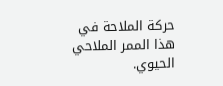حركة الملاحة في هذا الممر الملاحي الحيوي.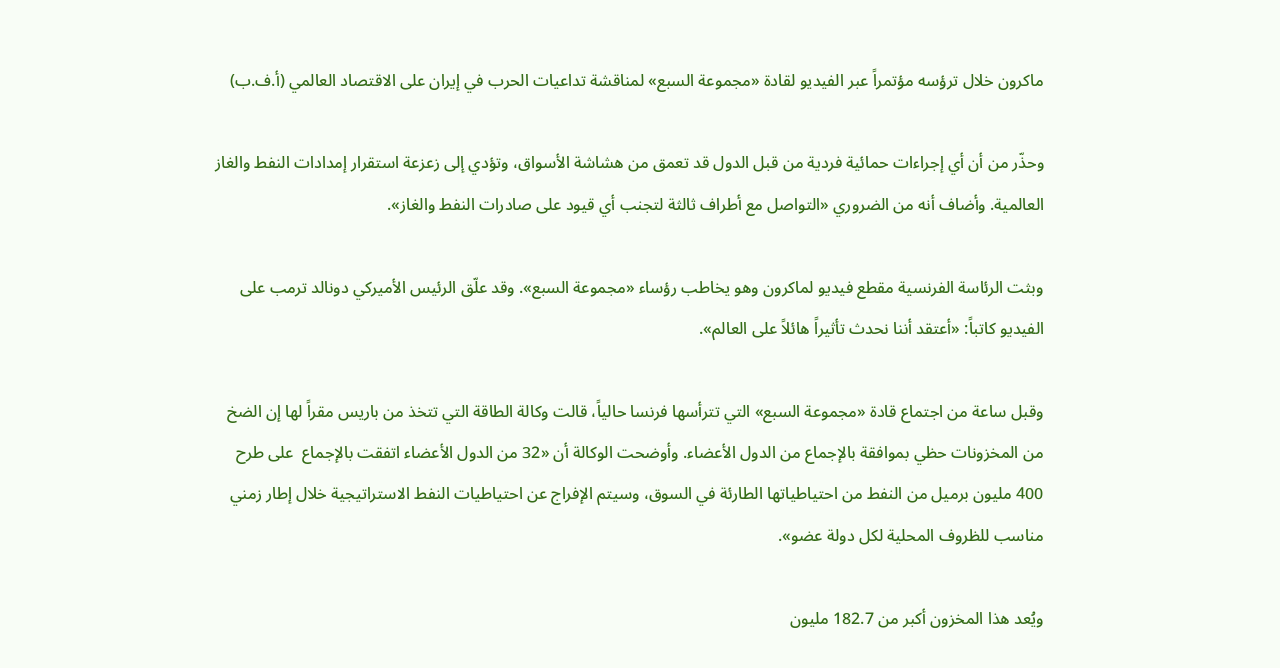ماكرون خلال ترؤسه مؤتمراً عبر الفيديو لقادة «مجموعة السبع» لمناقشة تداعيات الحرب في إيران على الاقتصاد العالمي (أ.ف.ب)

وحذّر من أن أي إجراءات حمائية فردية من قبل الدول قد تعمق من هشاشة الأسواق، وتؤدي إلى زعزعة استقرار إمدادات النفط والغاز العالمية. وأضاف أنه من الضروري «التواصل مع أطراف ثالثة لتجنب أي قيود على صادرات النفط والغاز».

وبثت الرئاسة الفرنسية مقطع فيديو لماكرون وهو يخاطب رؤساء «مجموعة السبع». وقد علّق الرئيس الأميركي دونالد ترمب على الفيديو كاتباً: «أعتقد أننا نحدث تأثيراً هائلاً على العالم».

وقبل ساعة من اجتماع قادة «مجموعة السبع» التي تترأسها فرنسا حالياً، قالت وكالة الطاقة التي تتخذ من باريس مقراً لها إن الضخ من المخزونات حظي بموافقة بالإجماع من الدول الأعضاء. وأوضحت الوكالة أن ‌«32 من الدول الأعضاء اتفقت بالإجماع  على ‌طرح 400 مليون برميل من ‌النفط ‌من احتياطياتها ‌الطارئة ‌في السوق، وسيتم الإفراج عن احتياطيات النفط الاستراتيجية خلال إطار زمني مناسب للظروف المحلية لكل دولة عضو».

ويُعد هذا المخزون أكبر من 182.7 مليون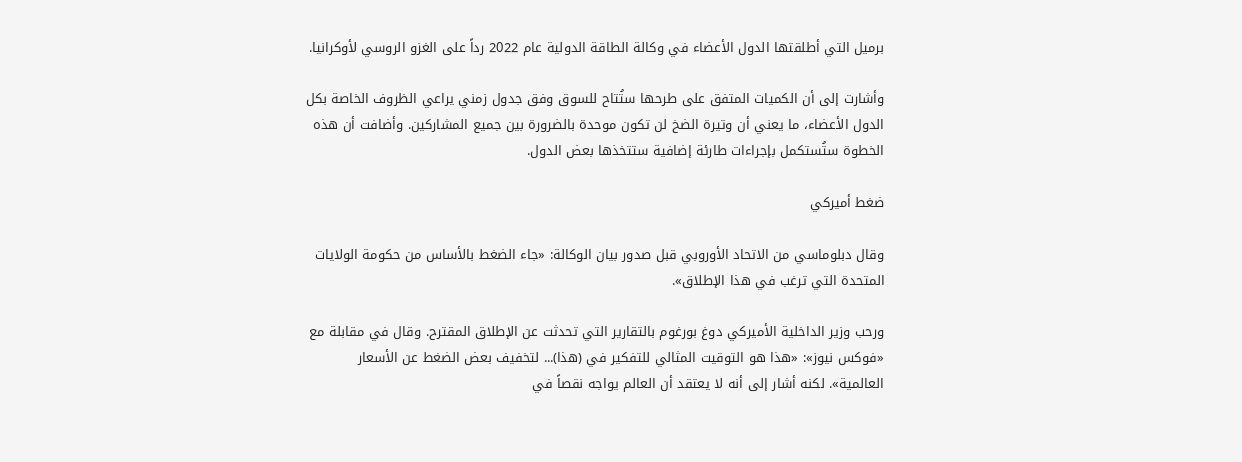برميل التي أطلقتها الدول الأعضاء في وكالة الطاقة الدولية عام 2022 رداً على الغزو الروسي لأوكرانيا.

وأشارت إلى أن الكميات المتفق على طرحها ستُتاح للسوق وفق جدول زمني يراعي الظروف الخاصة بكل الدول الأعضاء، ما يعني أن وتيرة الضخ لن تكون موحدة بالضرورة بين جميع المشاركين. وأضافت أن هذه الخطوة ستُستكمل بإجراءات طارئة إضافية ستتخذها بعض الدول.

ضغط أميركي

وقال دبلوماسي من الاتحاد الأوروبي قبل صدور ‌بيان الوكالة: «جاء الضغط بالأساس من ‌حكومة الولايات المتحدة التي ترغب في هذا الإطلاق».

ورحب وزير ‌الداخلية الأميركي دوغ بورغوم بالتقارير التي تحدثت عن الإطلاق ‌المقترح. وقال في مقابلة مع «فوكس نيوز»: «هذا هو التوقيت المثالي للتفكير في (هذا)... لتخفيف بعض الضغط عن الأسعار العالمية». لكنه أشار إلى أنه لا يعتقد أن العالم يواجه نقصاً ‌في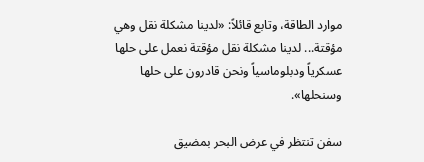موارد الطاقة، وتابع قائلاً: «لدينا مشكلة نقل وهي مؤقتة... لدينا مشكلة نقل مؤقتة نعمل على حلها عسكرياً ودبلوماسياً ونحن قادرون على حلها وسنحلها».

سفن تنتظر في عرض البحر بمضيق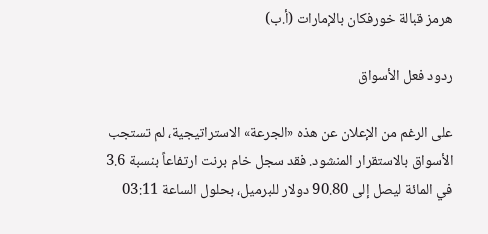هرمز قبالة خورفكان بالإمارات (أ.ب)

ردود فعل الأسواق

على الرغم من الإعلان عن هذه «الجرعة» الاستراتيجية، لم تستجب الأسواق بالاستقرار المنشود. فقد سجل خام برنت ارتفاعاً بنسبة 3.6 في المائة ليصل إلى 90.80 دولار للبرميل، بحلول الساعة 03:11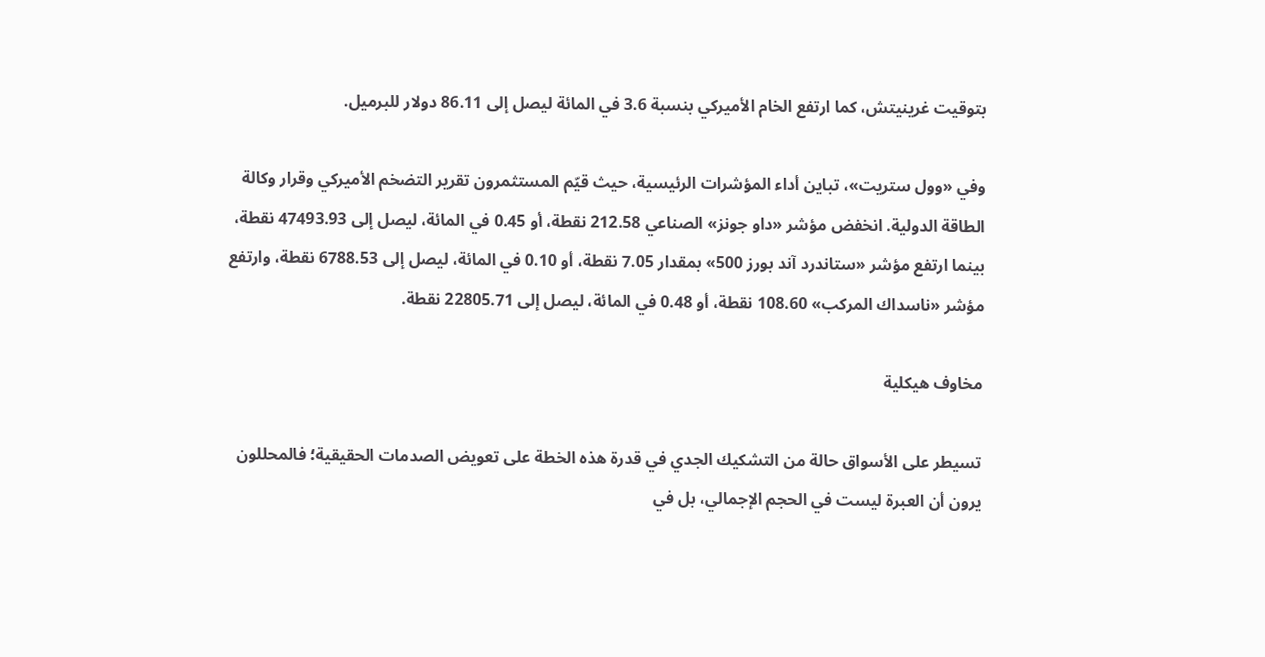بتوقيت غرينيتش، كما ارتفع الخام الأميركي بنسبة 3.6 في المائة ليصل إلى 86.11 دولار للبرميل.

وفي «وول ستريت»، تباين أداء المؤشرات الرئيسية، حيث قيّم المستثمرون تقرير التضخم الأميركي وقرار وكالة الطاقة الدولية. انخفض مؤشر «داو جونز» الصناعي 212.58 نقطة، أو 0.45 في المائة، ليصل إلى 47493.93 نقطة، بينما ارتفع مؤشر «ستاندرد آند بورز 500» بمقدار 7.05 نقطة، أو 0.10 في المائة، ليصل إلى 6788.53 نقطة، وارتفع مؤشر «ناسداك المركب» 108.60 نقطة، أو 0.48 في المائة، ليصل إلى 22805.71 نقطة.

مخاوف هيكلية

تسيطر على الأسواق حالة من التشكيك الجدي في قدرة هذه الخطة على تعويض الصدمات الحقيقية؛ فالمحللون يرون أن العبرة ليست في الحجم الإجمالي، بل في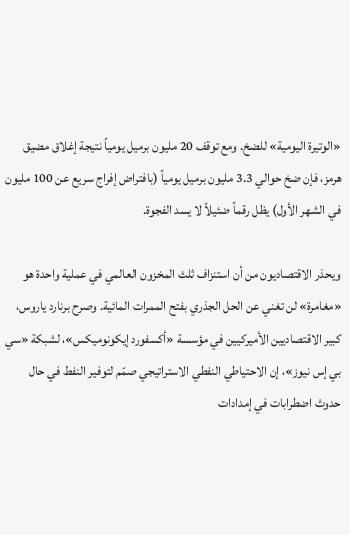«الوتيرة اليومية» للضخ. ومع توقف 20 مليون برميل يومياً نتيجة إغلاق مضيق هرمز، فإن ضخ حوالي 3.3 مليون برميل يومياً (بافتراض إفراج سريع عن 100 مليون في الشهر الأول) يظل رقماً ضئيلاً لا يسد الفجوة.

ويحذر الاقتصاديون من أن استنزاف ثلث المخزون العالمي في عملية واحدة هو «مغامرة» لن تغني عن الحل الجذري بفتح الممرات المائية. وصرح برنارد ياروس، كبير الاقتصاديين الأميركيين في مؤسسة «أكسفورد إيكونوميكس»، لشبكة «سي بي إس نيوز»، إن الاحتياطي النفطي الاستراتيجي صمّم لتوفير النفط في حال حدوث اضطرابات في إمدادات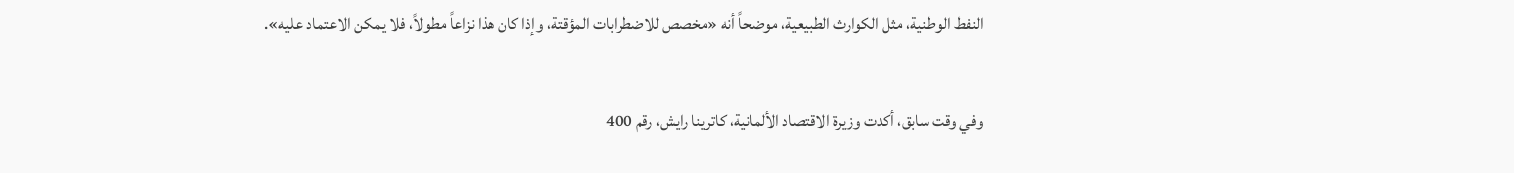النفط الوطنية، مثل الكوارث الطبيعية، موضحاً أنه «مخصص للاضطرابات المؤقتة، وإذا كان هذا نزاعاً مطولاً، فلا يمكن الاعتماد عليه».

وفي وقت سابق، أكدت وزيرة الاقتصاد الألمانية، كاترينا رايش، رقم 400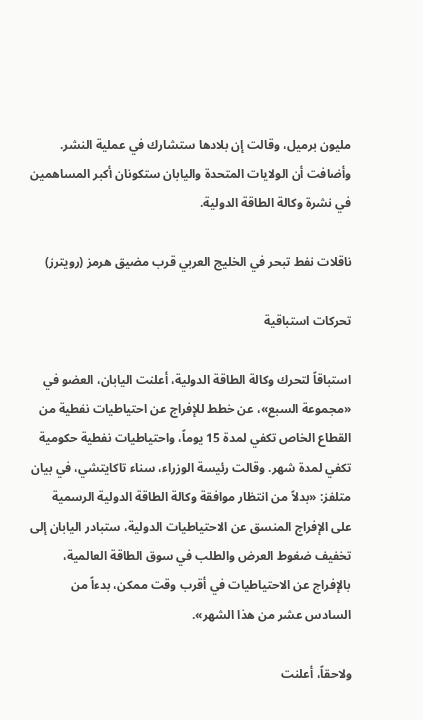مليون برميل، وقالت إن بلادها ستشارك في عملية النشر. وأضافت أن الولايات المتحدة واليابان ستكونان أكبر المساهمين في نشرة وكالة الطاقة الدولية.

ناقلات نفط تبحر في الخليج العربي قرب مضيق هرمز (رويترز)

تحركات استباقية

استباقاً لتحرك وكالة الطاقة الدولية، أعلنت اليابان، العضو في «مجموعة السبع»، عن خطط للإفراج عن احتياطيات نفطية من القطاع الخاص تكفي لمدة 15 يوماً، واحتياطيات نفطية حكومية تكفي لمدة شهر. وقالت رئيسة الوزراء، سناء تاكايتشي، في بيان متلفز: «بدلاً من انتظار موافقة وكالة الطاقة الدولية الرسمية على الإفراج المنسق عن الاحتياطيات الدولية، ستبادر اليابان إلى تخفيف ضغوط العرض والطلب في سوق الطاقة العالمية، بالإفراج عن الاحتياطيات في أقرب وقت ممكن، بدءاً من السادس عشر من هذا الشهر».

ولاحقاً، أعلنت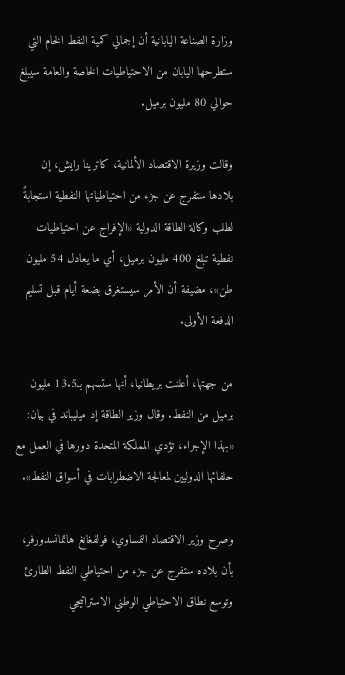وزارة الصناعة اليابانية أن إجمالي كمية النفط الخام التي ستطرحها اليابان من الاحتياطيات الخاصة والعامة سيبلغ حوالي 80 مليون برميل.

وقالت وزيرة الاقتصاد الألمانية، كاترينا رايش، إن بلادها ستفرج عن جزء من احتياطياتها النفطية استجابةً لطلب وكالة الطاقة الدولية «الإفراج عن احتياطيات نفطية تبلغ 400 مليون برميل، أي ما يعادل 54 مليون طن»، مضيفة أن الأمر سيستغرق بضعة أيام قبل تسليم الدفعة الأولى.

من جهتها، أعلنت بريطانيا، أنها ستسهم بـ13.5 مليون برميل من النفط. وقال وزير الطاقة إد ميليباند في بيان: «بهذا الإجراء، تؤدي المملكة المتحدة دورها في العمل مع حلفائها الدوليين لمعالجة الاضطرابات في أسواق النفط».

وصرح وزير الاقتصاد النمساوي، فولفغانغ هاتمانسدورفر، بأن بلاده ستفرج عن جزء من احتياطي النفط الطارئ وتوسع نطاق الاحتياطي الوطني الاستراتيجي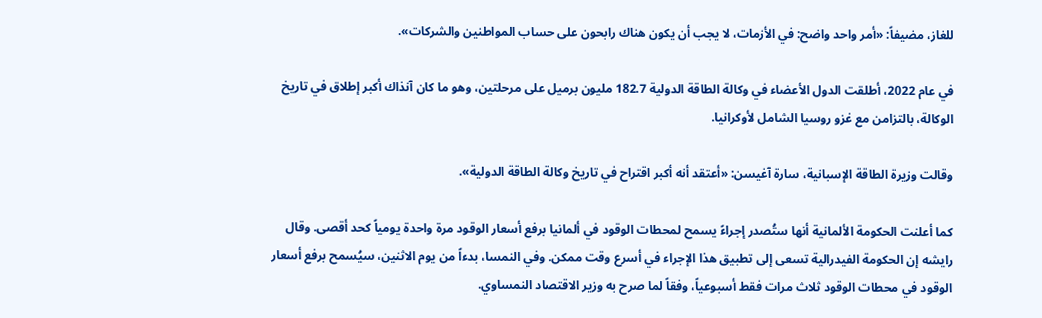للغاز، مضيفاً: «أمر واحد واضح: في الأزمات، لا يجب أن يكون هناك رابحون على حساب المواطنين والشركات».

في عام 2022، أطلقت الدول الأعضاء في وكالة الطاقة الدولية 182.7 مليون برميل على مرحلتين، وهو ما كان آنذاك أكبر إطلاق في تاريخ الوكالة، بالتزامن مع غزو روسيا الشامل لأوكرانيا.

وقالت وزيرة الطاقة الإسبانية، سارة آغيسن: «أعتقد أنه أكبر اقتراح في تاريخ وكالة الطاقة الدولية».

كما أعلنت الحكومة الألمانية أنها ستُصدر إجراءً يسمح لمحطات الوقود في ألمانيا برفع أسعار الوقود مرة واحدة يومياً كحد أقصى. وقال رايشه إن الحكومة الفيدرالية تسعى إلى تطبيق هذا الإجراء في أسرع وقت ممكن. وفي النمسا، بدءاً من يوم الاثنين، سيُسمح برفع أسعار الوقود في محطات الوقود ثلاث مرات فقط أسبوعياً، وفقاً لما صرح به وزير الاقتصاد النمساوي.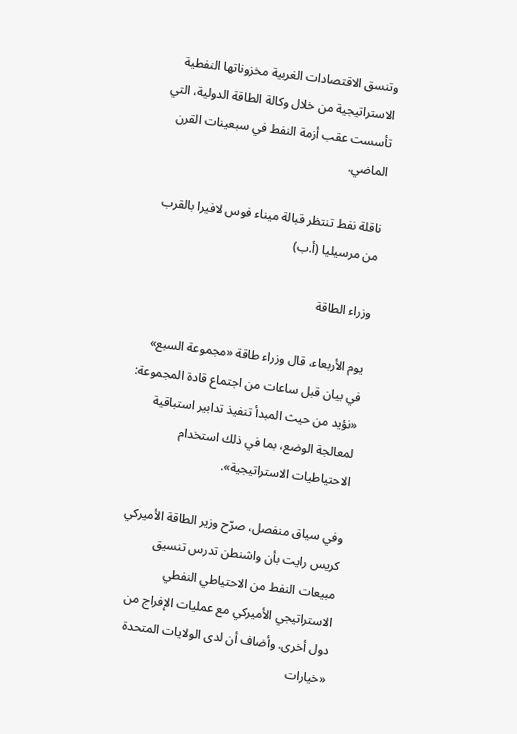وتنسق الاقتصادات الغربية مخزوناتها النفطية الاستراتيجية من خلال وكالة الطاقة الدولية، التي تأسست عقب أزمة النفط في سبعينات القرن الماضي.

ناقلة نفط تنتظر قبالة ميناء فوس لافيرا بالقرب من مرسيليا (أ.ب)

وزراء الطاقة

يوم الأربعاء، قال وزراء طاقة «مجموعة السبع» في بيان قبل ساعات من اجتماع قادة المجموعة: «نؤيد من حيث المبدأ تنفيذ تدابير استباقية لمعالجة الوضع، بما في ذلك استخدام الاحتياطيات الاستراتيجية».

وفي سياق منفصل، صرّح وزير الطاقة الأميركي كريس رايت بأن واشنطن تدرس تنسيق مبيعات النفط من الاحتياطي النفطي الاستراتيجي الأميركي مع عمليات الإفراج من دول أخرى. وأضاف أن لدى الولايات المتحدة «خيارات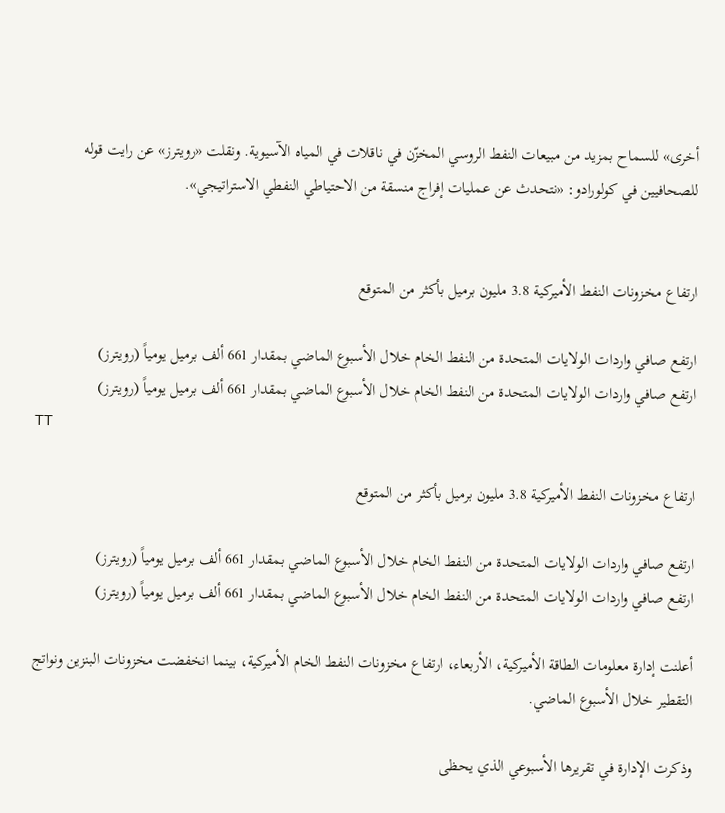أخرى» للسماح بمزيد من مبيعات النفط الروسي المخزّن في ناقلات في المياه الآسيوية. ونقلت «رويترز» عن رايت قوله للصحافيين في كولورادو: «نتحدث عن عمليات إفراج منسقة من الاحتياطي النفطي الاستراتيجي».


ارتفاع مخزونات النفط الأميركية 3.8 مليون برميل بأكثر من المتوقع

ارتفع صافي واردات الولايات المتحدة من النفط الخام خلال الأسبوع الماضي بمقدار 661 ألف برميل يومياً (رويترز)
ارتفع صافي واردات الولايات المتحدة من النفط الخام خلال الأسبوع الماضي بمقدار 661 ألف برميل يومياً (رويترز)
TT

ارتفاع مخزونات النفط الأميركية 3.8 مليون برميل بأكثر من المتوقع

ارتفع صافي واردات الولايات المتحدة من النفط الخام خلال الأسبوع الماضي بمقدار 661 ألف برميل يومياً (رويترز)
ارتفع صافي واردات الولايات المتحدة من النفط الخام خلال الأسبوع الماضي بمقدار 661 ألف برميل يومياً (رويترز)

أعلنت إدارة معلومات الطاقة الأميركية، الأربعاء، ارتفاع مخزونات النفط الخام الأميركية، بينما انخفضت مخزونات البنزين ونواتج التقطير خلال الأسبوع الماضي.

وذكرت الإدارة في تقريرها الأسبوعي الذي يحظى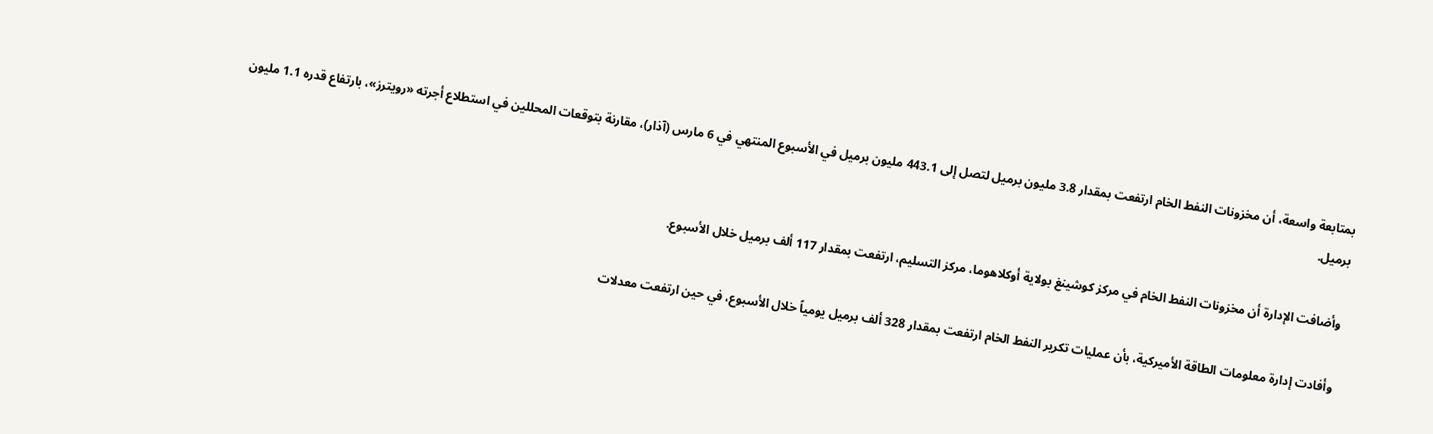بمتابعة واسعة، أن مخزونات النفط الخام ارتفعت بمقدار 3.8 مليون برميل لتصل إلى 443.1 مليون برميل في الأسبوع المنتهي في 6 مارس (آذار)، مقارنة بتوقعات المحللين في استطلاع أجرته «رويترز»، بارتفاع قدره 1.1 مليون برميل.

وأضافت الإدارة أن مخزونات النفط الخام في مركز كوشينغ بولاية أوكلاهوما، مركز التسليم، ارتفعت بمقدار 117 ألف برميل خلال الأسبوع.

وأفادت إدارة معلومات الطاقة الأميركية، بأن عمليات تكرير النفط الخام ارتفعت بمقدار 328 ألف برميل يومياً خلال الأسبوع، في حين ارتفعت معدلات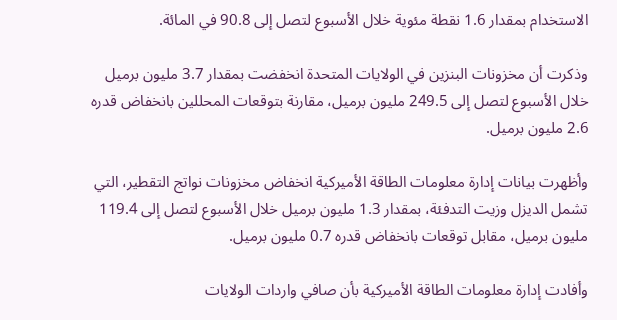الاستخدام بمقدار 1.6 نقطة مئوية خلال الأسبوع لتصل إلى 90.8 في المائة.

وذكرت أن مخزونات البنزين في الولايات المتحدة انخفضت بمقدار 3.7 مليون برميل خلال الأسبوع لتصل إلى 249.5 مليون برميل، مقارنة بتوقعات المحللين بانخفاض قدره 2.6 مليون برميل.

وأظهرت بيانات إدارة معلومات الطاقة الأميركية انخفاض مخزونات نواتج التقطير، التي تشمل الديزل وزيت التدفئة، بمقدار 1.3 مليون برميل خلال الأسبوع لتصل إلى 119.4 مليون برميل، مقابل توقعات بانخفاض قدره 0.7 مليون برميل.

وأفادت إدارة معلومات الطاقة الأميركية بأن صافي واردات الولايات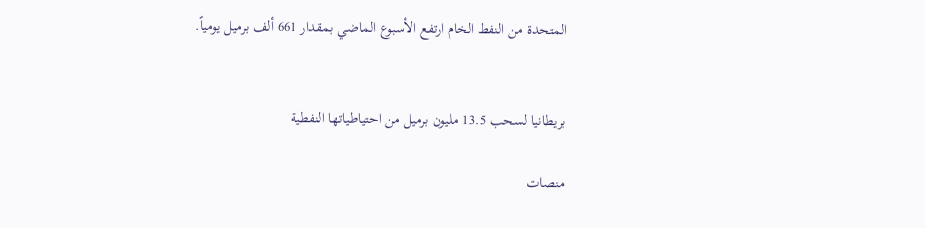المتحدة من النفط الخام ارتفع الأسبوع الماضي بمقدار 661 ألف برميل يومياً.


بريطانيا لسحب 13.5 مليون برميل من احتياطياتها النفطية

منصات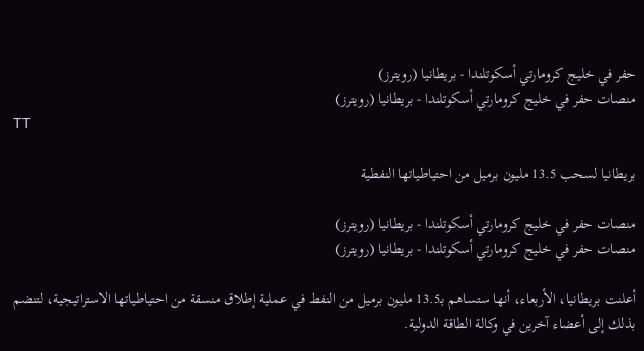حفر في خليج كرومارتي أسكوتلندا - بريطانيا (رويترز)
منصات حفر في خليج كرومارتي أسكوتلندا - بريطانيا (رويترز)
TT

بريطانيا لسحب 13.5 مليون برميل من احتياطياتها النفطية

منصات حفر في خليج كرومارتي أسكوتلندا - بريطانيا (رويترز)
منصات حفر في خليج كرومارتي أسكوتلندا - بريطانيا (رويترز)

أعلنت بريطانيا، الأربعاء، أنها ستساهم بـ13.5 مليون برميل من النفط في عملية إطلاق منسقة من احتياطياتها الاستراتيجية، لتنضم بذلك إلى أعضاء آخرين في وكالة الطاقة الدولية.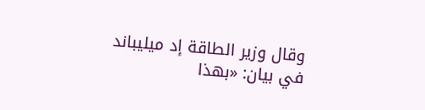وقال وزير الطاقة إد ميليباند في بيان: «بهذا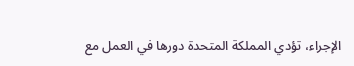الإجراء، تؤدي المملكة المتحدة دورها في العمل مع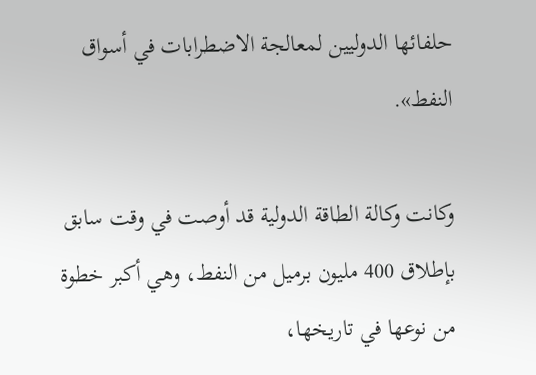حلفائها الدوليين لمعالجة الاضطرابات في أسواق النفط».

وكانت وكالة الطاقة الدولية قد أوصت في وقت سابق بإطلاق 400 مليون برميل من النفط، وهي أكبر خطوة من نوعها في تاريخها،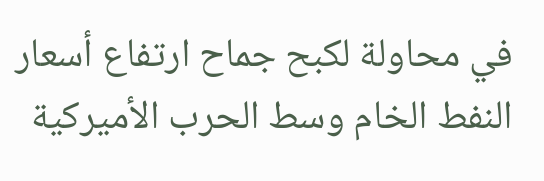في محاولة لكبح جماح ارتفاع أسعار النفط الخام وسط الحرب الأميركية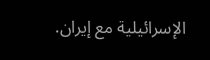الإسرائيلية مع إيران.